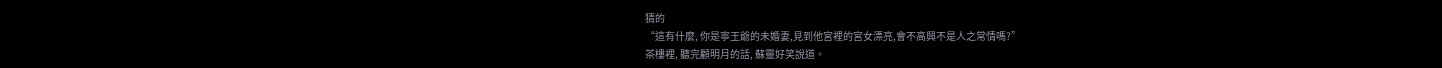猜的
“這有什麼, 你是寧王爺的未婚妻,見到他宮裡的宮女漂亮,會不高興不是人之常情嗎?”
茶樓裡, 聽完顧明月的話, 蘇靈好笑說道。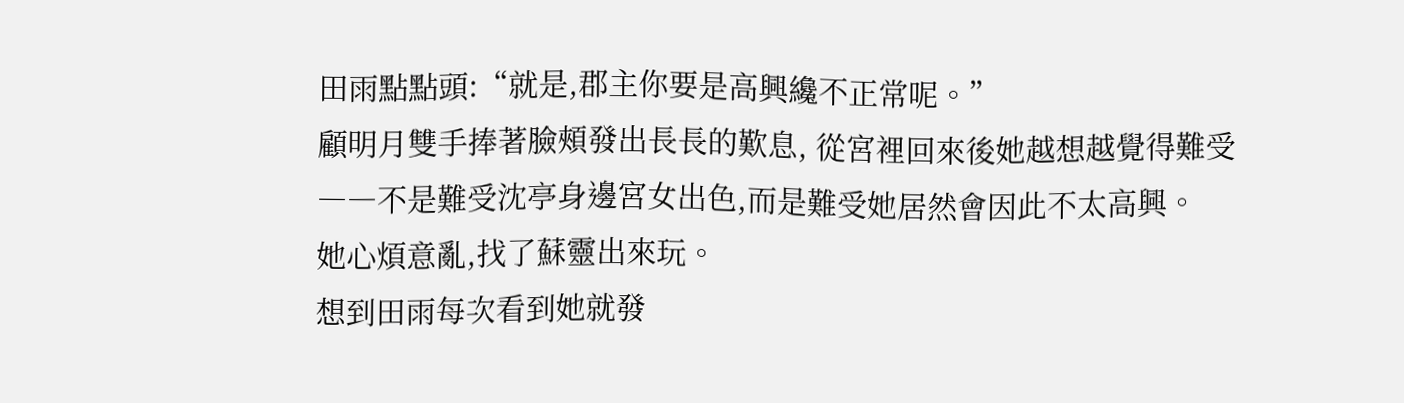田雨點點頭:“就是,郡主你要是高興纔不正常呢。”
顧明月雙手捧著臉頰發出長長的歎息, 從宮裡回來後她越想越覺得難受――不是難受沈亭身邊宮女出色,而是難受她居然會因此不太高興。
她心煩意亂,找了蘇靈出來玩。
想到田雨每次看到她就發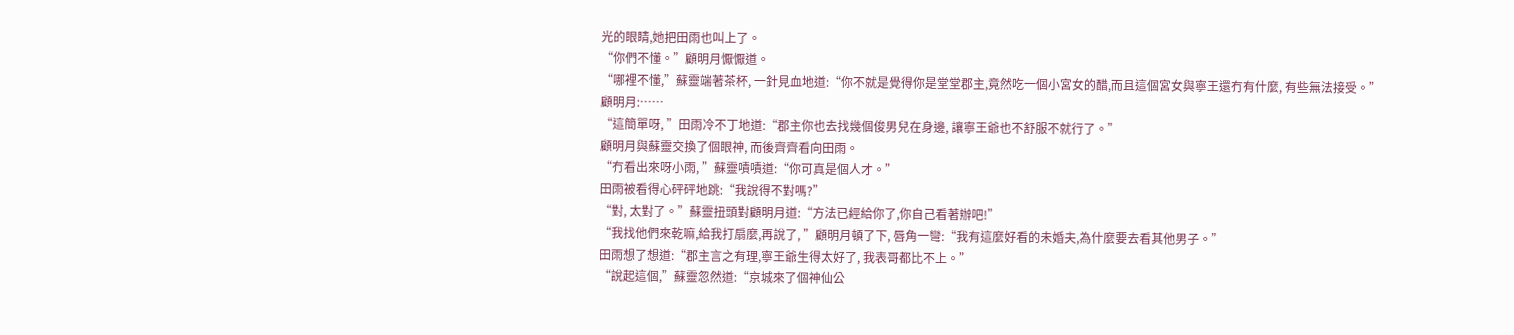光的眼睛,她把田雨也叫上了。
“你們不懂。”顧明月懨懨道。
“哪裡不懂,”蘇靈端著茶杯, 一針見血地道:“你不就是覺得你是堂堂郡主,竟然吃一個小宮女的醋,而且這個宮女與寧王還冇有什麼, 有些無法接受。”
顧明月:……
“這簡單呀, ”田雨冷不丁地道:“郡主你也去找幾個俊男兒在身邊, 讓寧王爺也不舒服不就行了。”
顧明月與蘇靈交換了個眼神, 而後齊齊看向田雨。
“冇看出來呀小雨, ”蘇靈嘖嘖道:“你可真是個人才。”
田雨被看得心砰砰地跳:“我說得不對嗎?”
“對, 太對了。”蘇靈扭頭對顧明月道:“方法已經給你了,你自己看著辦吧!”
“我找他們來乾嘛,給我打扇麼,再說了, ”顧明月頓了下, 唇角一彎:“我有這麼好看的未婚夫,為什麼要去看其他男子。”
田雨想了想道:“郡主言之有理,寧王爺生得太好了, 我表哥都比不上。”
“說起這個,”蘇靈忽然道:“京城來了個神仙公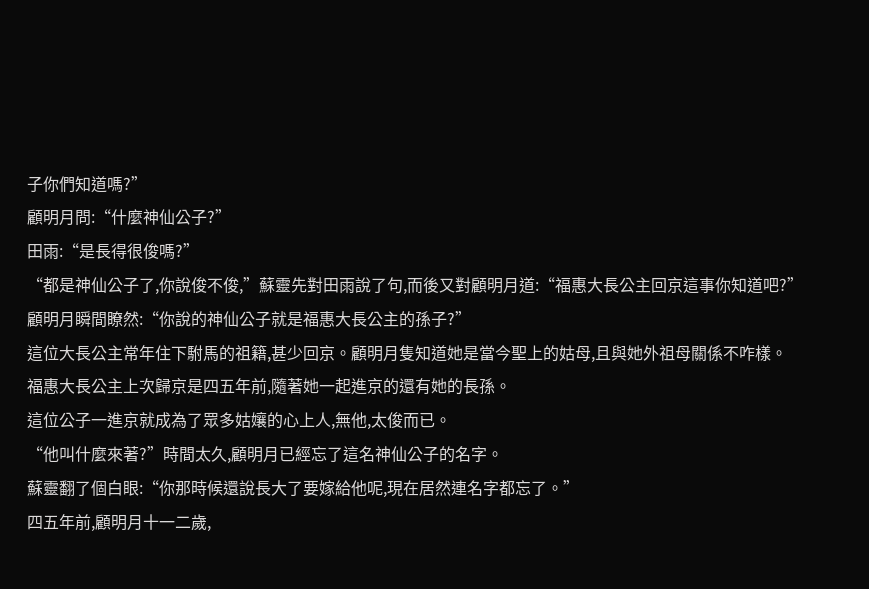子你們知道嗎?”
顧明月問:“什麼神仙公子?”
田雨:“是長得很俊嗎?”
“都是神仙公子了,你說俊不俊,”蘇靈先對田雨說了句,而後又對顧明月道:“福惠大長公主回京這事你知道吧?”
顧明月瞬間瞭然:“你說的神仙公子就是福惠大長公主的孫子?”
這位大長公主常年住下駙馬的祖籍,甚少回京。顧明月隻知道她是當今聖上的姑母,且與她外祖母關係不咋樣。
福惠大長公主上次歸京是四五年前,隨著她一起進京的還有她的長孫。
這位公子一進京就成為了眾多姑孃的心上人,無他,太俊而已。
“他叫什麼來著?”時間太久,顧明月已經忘了這名神仙公子的名字。
蘇靈翻了個白眼:“你那時候還說長大了要嫁給他呢,現在居然連名字都忘了。”
四五年前,顧明月十一二歲,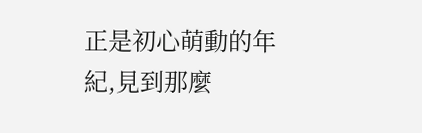正是初心萌動的年紀,見到那麼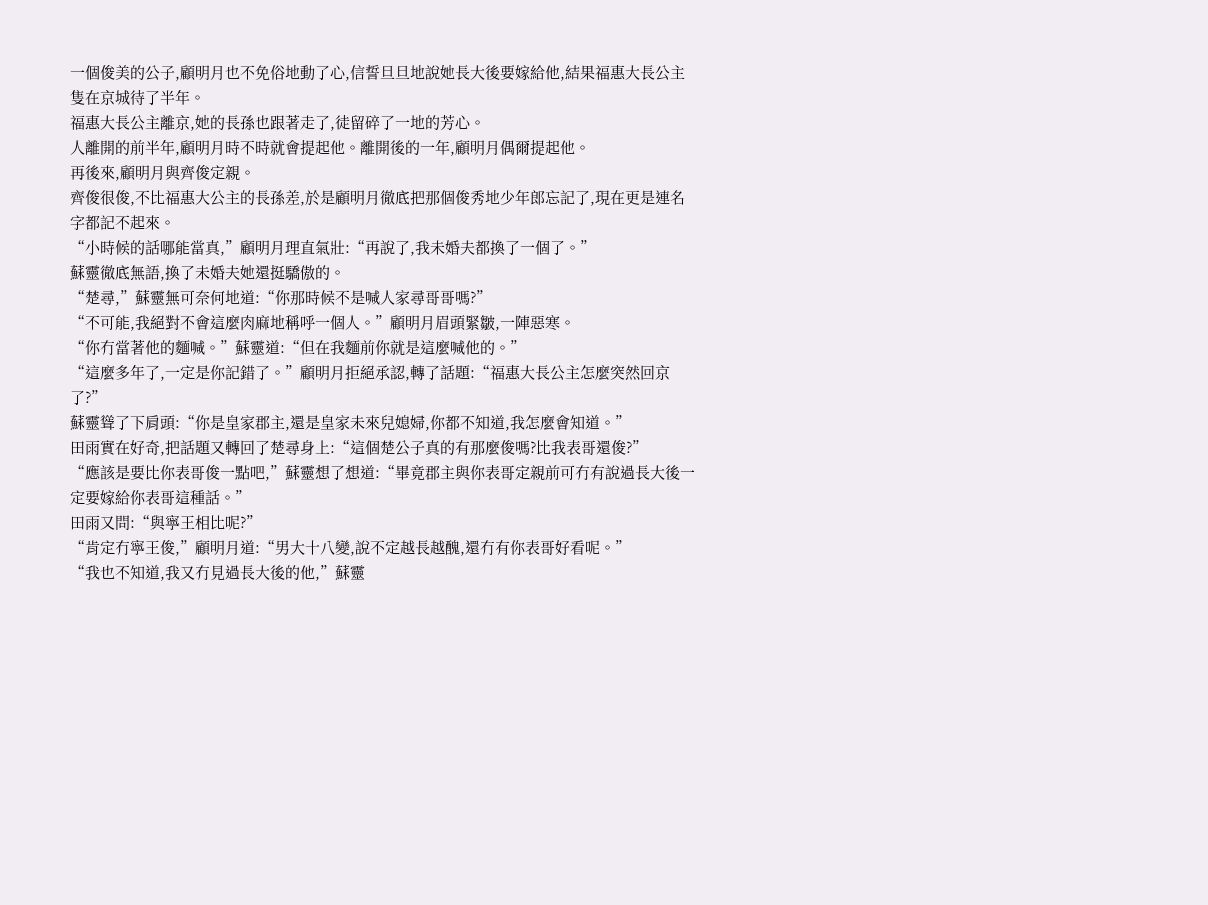一個俊美的公子,顧明月也不免俗地動了心,信誓旦旦地說她長大後要嫁給他,結果福惠大長公主隻在京城待了半年。
福惠大長公主離京,她的長孫也跟著走了,徒留碎了一地的芳心。
人離開的前半年,顧明月時不時就會提起他。離開後的一年,顧明月偶爾提起他。
再後來,顧明月與齊俊定親。
齊俊很俊,不比福惠大公主的長孫差,於是顧明月徹底把那個俊秀地少年郎忘記了,現在更是連名字都記不起來。
“小時候的話哪能當真,”顧明月理直氣壯:“再說了,我未婚夫都換了一個了。”
蘇靈徹底無語,換了未婚夫她還挺驕傲的。
“楚尋,”蘇靈無可奈何地道:“你那時候不是喊人家尋哥哥嗎?”
“不可能,我絕對不會這麼肉麻地稱呼一個人。”顧明月眉頭緊皺,一陣惡寒。
“你冇當著他的麵喊。”蘇靈道:“但在我麵前你就是這麼喊他的。”
“這麼多年了,一定是你記錯了。”顧明月拒絕承認,轉了話題:“福惠大長公主怎麼突然回京了?”
蘇靈聳了下肩頭:“你是皇家郡主,還是皇家未來兒媳婦,你都不知道,我怎麼會知道。”
田雨實在好奇,把話題又轉回了楚尋身上:“這個楚公子真的有那麼俊嗎?比我表哥還俊?”
“應該是要比你表哥俊一點吧,”蘇靈想了想道:“畢竟郡主與你表哥定親前可冇有說過長大後一定要嫁給你表哥這種話。”
田雨又問:“與寧王相比呢?”
“肯定冇寧王俊,”顧明月道:“男大十八變,說不定越長越醜,還冇有你表哥好看呢。”
“我也不知道,我又冇見過長大後的他,”蘇靈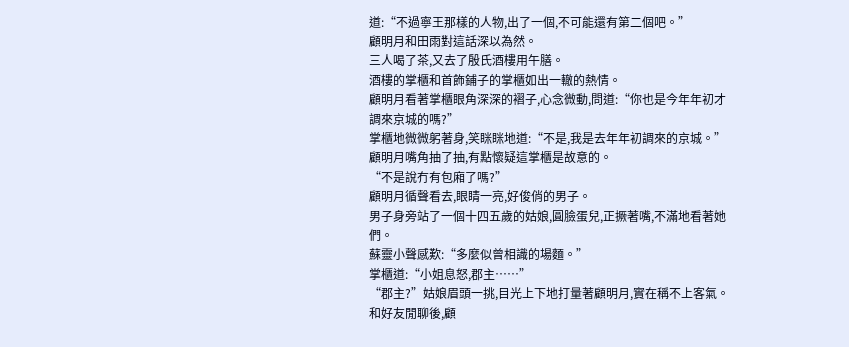道:“不過寧王那樣的人物,出了一個,不可能還有第二個吧。”
顧明月和田雨對這話深以為然。
三人喝了茶,又去了殷氏酒樓用午膳。
酒樓的掌櫃和首飾鋪子的掌櫃如出一轍的熱情。
顧明月看著掌櫃眼角深深的褶子,心念微動,問道:“你也是今年年初才調來京城的嗎?”
掌櫃地微微躬著身,笑眯眯地道:“不是,我是去年年初調來的京城。”
顧明月嘴角抽了抽,有點懷疑這掌櫃是故意的。
“不是說冇有包廂了嗎?”
顧明月循聲看去,眼睛一亮,好俊俏的男子。
男子身旁站了一個十四五歲的姑娘,圓臉蛋兒,正撅著嘴,不滿地看著她們。
蘇靈小聲感歎:“多麼似曾相識的場麵。”
掌櫃道:“小姐息怒,郡主……”
“郡主?”姑娘眉頭一挑,目光上下地打量著顧明月,實在稱不上客氣。
和好友閒聊後,顧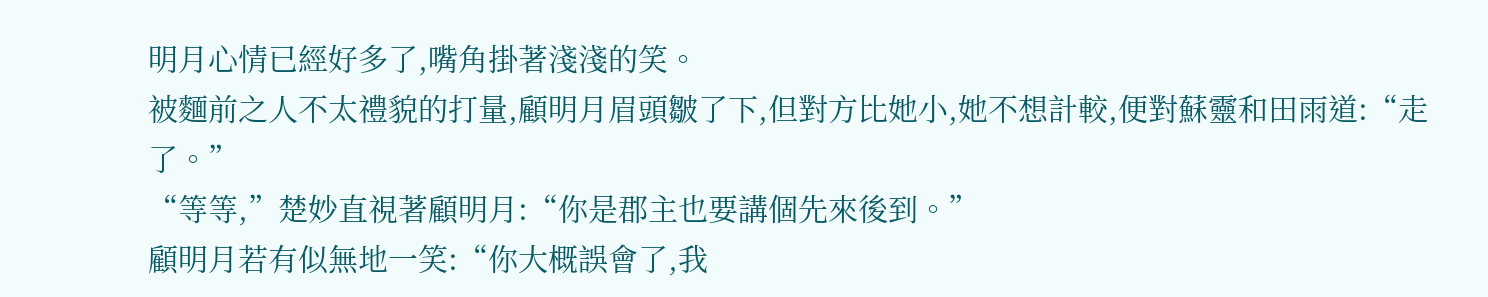明月心情已經好多了,嘴角掛著淺淺的笑。
被麵前之人不太禮貌的打量,顧明月眉頭皺了下,但對方比她小,她不想計較,便對蘇靈和田雨道:“走了。”
“等等,”楚妙直視著顧明月:“你是郡主也要講個先來後到。”
顧明月若有似無地一笑:“你大概誤會了,我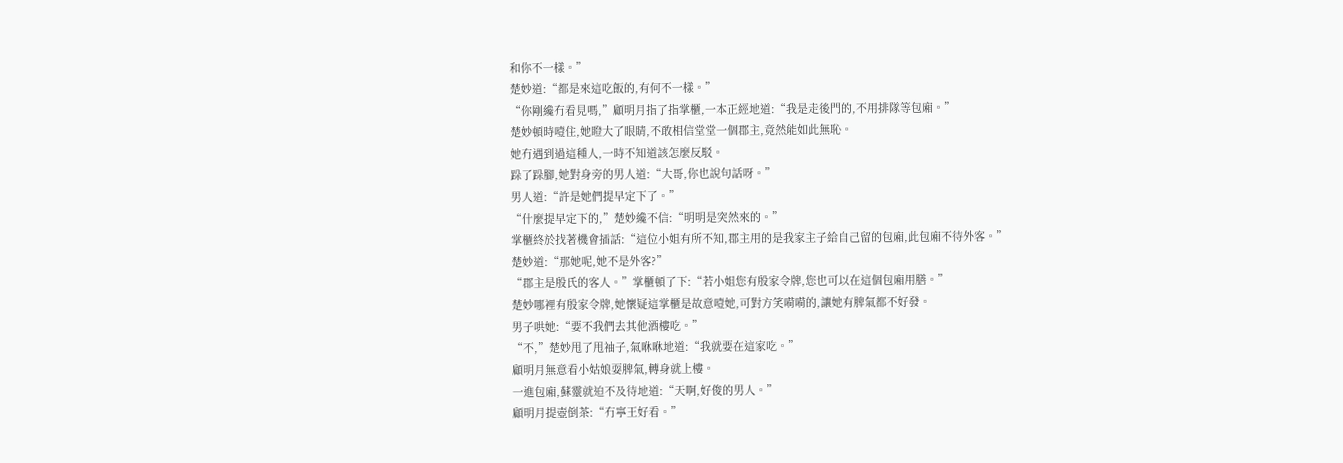和你不一樣。”
楚妙道:“都是來這吃飯的,有何不一樣。”
“你剛纔冇看見嗎,”顧明月指了指掌櫃,一本正經地道:“我是走後門的,不用排隊等包廂。”
楚妙頓時噎住,她瞪大了眼睛,不敢相信堂堂一個郡主,竟然能如此無恥。
她冇遇到過這種人,一時不知道該怎麼反駁。
跺了跺腳,她對身旁的男人道:“大哥,你也說句話呀。”
男人道:“許是她們提早定下了。”
“什麼提早定下的,”楚妙纔不信:“明明是突然來的。”
掌櫃終於找著機會插話:“這位小姐有所不知,郡主用的是我家主子給自己留的包廂,此包廂不待外客。”
楚妙道:“那她呢,她不是外客?”
“郡主是殷氏的客人。”掌櫃頓了下:“若小姐您有殷家令牌,您也可以在這個包廂用膳。”
楚妙哪裡有殷家令牌,她懷疑這掌櫃是故意噎她,可對方笑嗬嗬的,讓她有脾氣都不好發。
男子哄她:“要不我們去其他酒樓吃。”
“不,”楚妙甩了甩袖子,氣咻咻地道:“我就要在這家吃。”
顧明月無意看小姑娘耍脾氣,轉身就上樓。
一進包廂,蘇靈就迫不及待地道:“天啊,好俊的男人。”
顧明月提壺倒茶:“冇寧王好看。”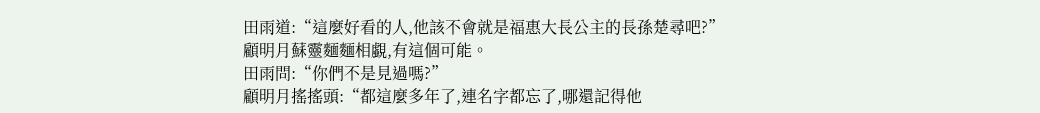田雨道:“這麼好看的人,他該不會就是福惠大長公主的長孫楚尋吧?”
顧明月蘇靈麵麵相覷,有這個可能。
田雨問:“你們不是見過嗎?”
顧明月搖搖頭:“都這麼多年了,連名字都忘了,哪還記得他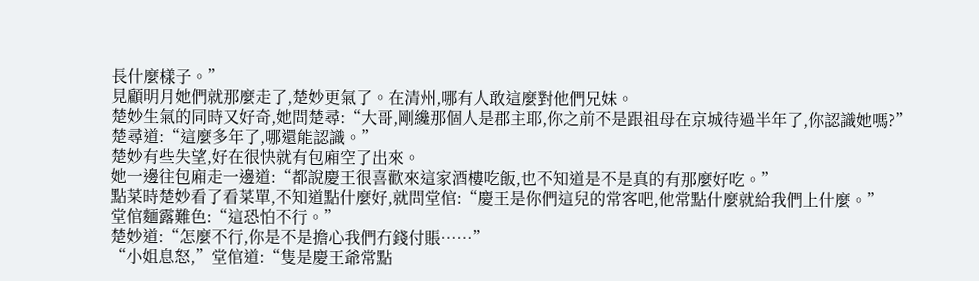長什麼樣子。”
見顧明月她們就那麼走了,楚妙更氣了。在清州,哪有人敢這麼對他們兄妹。
楚妙生氣的同時又好奇,她問楚尋:“大哥,剛纔那個人是郡主耶,你之前不是跟祖母在京城待過半年了,你認識她嗎?”
楚尋道:“這麼多年了,哪還能認識。”
楚妙有些失望,好在很快就有包廂空了出來。
她一邊往包廂走一邊道:“都說慶王很喜歡來這家酒樓吃飯,也不知道是不是真的有那麼好吃。”
點菜時楚妙看了看菜單,不知道點什麼好,就問堂倌:“慶王是你們這兒的常客吧,他常點什麼就給我們上什麼。”
堂倌麵露難色:“這恐怕不行。”
楚妙道:“怎麼不行,你是不是擔心我們冇錢付賬……”
“小姐息怒,”堂倌道:“隻是慶王爺常點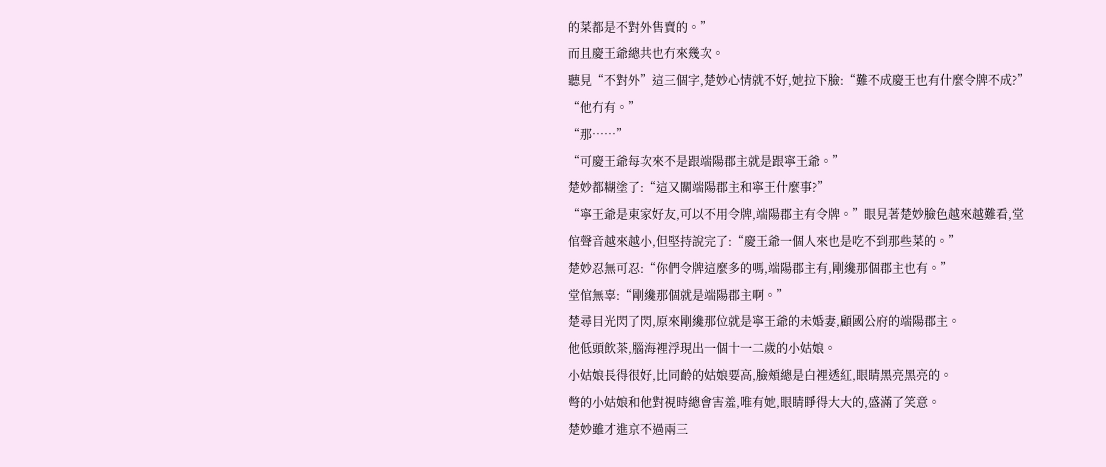的菜都是不對外售賣的。”
而且慶王爺總共也冇來幾次。
聽見“不對外”這三個字,楚妙心情就不好,她拉下臉:“難不成慶王也有什麼令牌不成?”
“他冇有。”
“那……”
“可慶王爺每次來不是跟端陽郡主就是跟寧王爺。”
楚妙都糊塗了:“這又關端陽郡主和寧王什麼事?”
“寧王爺是東家好友,可以不用令牌,端陽郡主有令牌。”眼見著楚妙臉色越來越難看,堂倌聲音越來越小,但堅持說完了:“慶王爺一個人來也是吃不到那些菜的。”
楚妙忍無可忍:“你們令牌這麼多的嗎,端陽郡主有,剛纔那個郡主也有。”
堂倌無辜:“剛纔那個就是端陽郡主啊。”
楚尋目光閃了閃,原來剛纔那位就是寧王爺的未婚妻,顧國公府的端陽郡主。
他低頭飲茶,腦海裡浮現出一個十一二歲的小姑娘。
小姑娘長得很好,比同齡的姑娘要高,臉頰總是白裡透紅,眼睛黑亮黑亮的。
彆的小姑娘和他對視時總會害羞,唯有她,眼睛睜得大大的,盛滿了笑意。
楚妙雖才進京不過兩三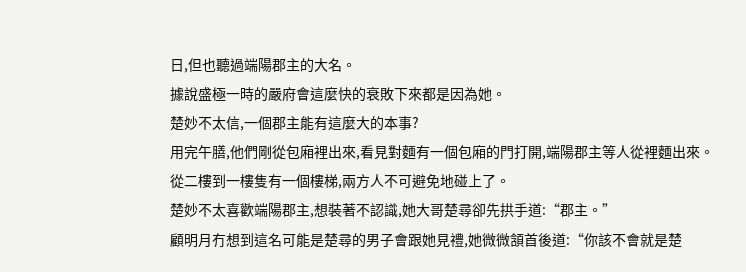日,但也聽過端陽郡主的大名。
據說盛極一時的嚴府會這麼快的衰敗下來都是因為她。
楚妙不太信,一個郡主能有這麼大的本事?
用完午膳,他們剛從包廂裡出來,看見對麵有一個包廂的門打開,端陽郡主等人從裡麵出來。
從二樓到一樓隻有一個樓梯,兩方人不可避免地碰上了。
楚妙不太喜歡端陽郡主,想裝著不認識,她大哥楚尋卻先拱手道:“郡主。”
顧明月冇想到這名可能是楚尋的男子會跟她見禮,她微微頷首後道:“你該不會就是楚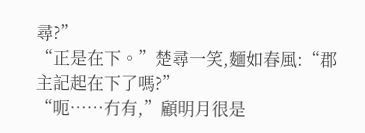尋?”
“正是在下。”楚尋一笑,麵如春風:“郡主記起在下了嗎?”
“呃……冇有,”顧明月很是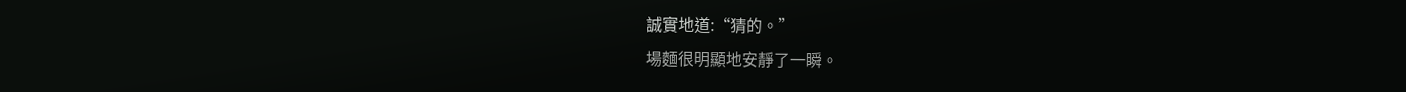誠實地道:“猜的。”
場麵很明顯地安靜了一瞬。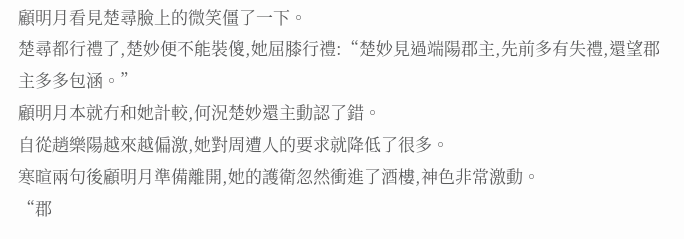顧明月看見楚尋臉上的微笑僵了一下。
楚尋都行禮了,楚妙便不能裝傻,她屈膝行禮:“楚妙見過端陽郡主,先前多有失禮,還望郡主多多包涵。”
顧明月本就冇和她計較,何況楚妙還主動認了錯。
自從趙樂陽越來越偏激,她對周遭人的要求就降低了很多。
寒暄兩句後顧明月準備離開,她的護衛忽然衝進了酒樓,神色非常激動。
“郡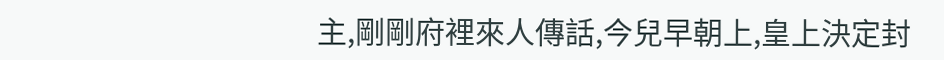主,剛剛府裡來人傳話,今兒早朝上,皇上決定封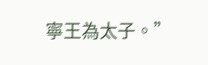寧王為太子。”